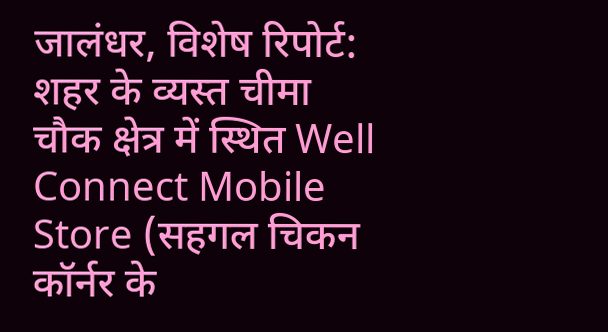जालंधर, विशेष रिपोर्ट:
शहर के व्यस्त चीमा चौक क्षेत्र में स्थित Well Connect Mobile Store (सहगल चिकन कॉर्नर के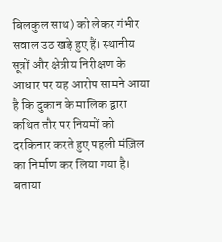बिलकुल साथ) को लेकर गंभीर सवाल उठ खड़े हुए हैं। स्थानीय सूत्रों और क्षेत्रीय निरीक्षण के आधार पर यह आरोप सामने आया है कि दुकान के मालिक द्वारा कथित तौर पर नियमों को दरकिनार करते हुए पहली मंज़िल का निर्माण कर लिया गया है। बताया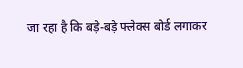जा रहा है कि बड़े-बड़े फ्लेक्स बोर्ड लगाकर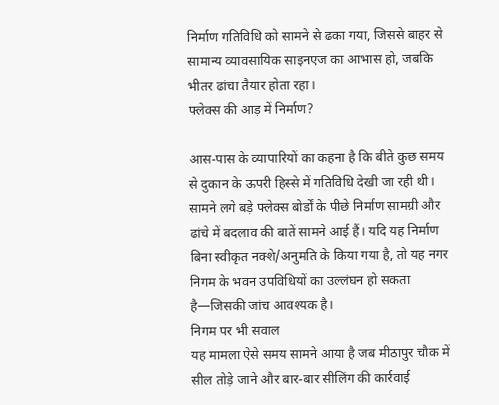निर्माण गतिविधि को सामने से ढका गया, जिससे बाहर से सामान्य व्यावसायिक साइनएज का आभास हो, जबकि भीतर ढांचा तैयार होता रहा।
फ्लेक्स की आड़ में निर्माण?

आस-पास के व्यापारियों का कहना है कि बीते कुछ समय से दुकान के ऊपरी हिस्से में गतिविधि देखी जा रही थी। सामने लगे बड़े फ्लेक्स बोर्डों के पीछे निर्माण सामग्री और ढांचे में बदलाव की बातें सामने आई हैं। यदि यह निर्माण बिना स्वीकृत नक्शे/अनुमति के किया गया है, तो यह नगर निगम के भवन उपविधियों का उल्लंघन हो सकता है—जिसकी जांच आवश्यक है।
निगम पर भी सवाल
यह मामला ऐसे समय सामने आया है जब मीठापुर चौक में सील तोड़े जाने और बार-बार सीलिंग की कार्रवाई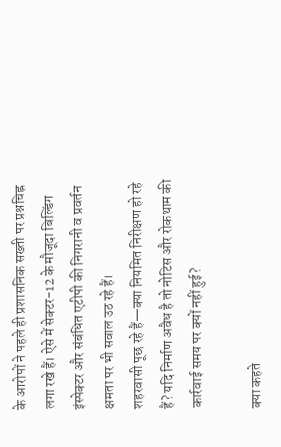के आरोपों ने पहले ही प्रशासनिक सख्ती पर प्रश्नचिह्न लगा रखे हैं। ऐसे में सेक्टर-12 के मौजूदा बिल्डिंग इंस्पेक्टर और संबंधित एटीपी की निगरानी व प्रवर्तन क्षमता पर भी सवाल उठ रहे हैं।
शहरवासी पूछ रहे हैं—क्या नियमित निरीक्षण हो रहे हैं? यदि निर्माण अवैध है तो नोटिस और रोकथाम की कार्रवाई समय पर क्यों नहीं हुई?

क्या कहते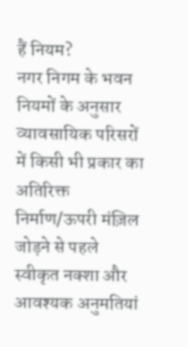हैं नियम?
नगर निगम के भवन नियमों के अनुसार व्यावसायिक परिसरों में किसी भी प्रकार का अतिरिक्त निर्माण/ऊपरी मंज़िल जोड़ने से पहले स्वीकृत नक्शा और आवश्यक अनुमतियां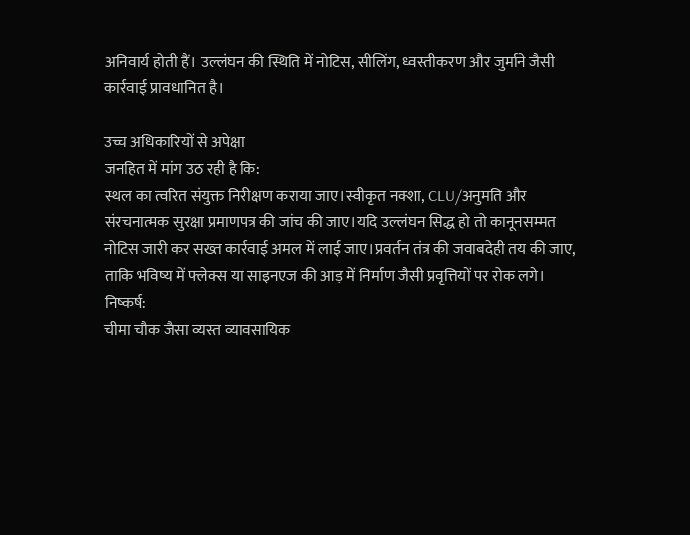अनिवार्य होती हैं। उल्लंघन की स्थिति में नोटिस, सीलिंग, ध्वस्तीकरण और जुर्माने जैसी कार्रवाई प्रावधानित है।

उच्च अधिकारियों से अपेक्षा
जनहित में मांग उठ रही है कि:
स्थल का त्वरित संयुक्त निरीक्षण कराया जाए।स्वीकृत नक्शा, CLU/अनुमति और संरचनात्मक सुरक्षा प्रमाणपत्र की जांच की जाए।यदि उल्लंघन सिद्ध हो तो कानूनसम्मत नोटिस जारी कर सख्त कार्रवाई अमल में लाई जाए।प्रवर्तन तंत्र की जवाबदेही तय की जाए, ताकि भविष्य में फ्लेक्स या साइनएज की आड़ में निर्माण जैसी प्रवृत्तियों पर रोक लगे।
निष्कर्ष:
चीमा चौक जैसा व्यस्त व्यावसायिक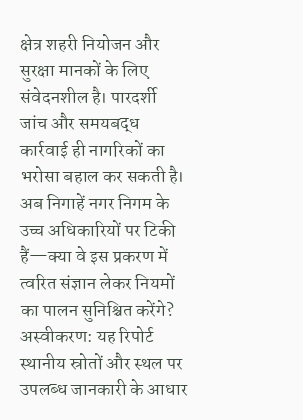क्षेत्र शहरी नियोजन और सुरक्षा मानकों के लिए संवेदनशील है। पारदर्शी जांच और समयबद्ध कार्रवाई ही नागरिकों का भरोसा बहाल कर सकती है। अब निगाहें नगर निगम के उच्च अधिकारियों पर टिकी हैं—क्या वे इस प्रकरण में त्वरित संज्ञान लेकर नियमों का पालन सुनिश्चित करेंगे?
अस्वीकरण: यह रिपोर्ट स्थानीय स्रोतों और स्थल पर उपलब्ध जानकारी के आधार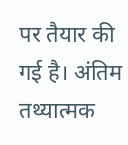पर तैयार की गई है। अंतिम तथ्यात्मक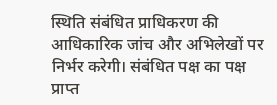स्थिति संबंधित प्राधिकरण की आधिकारिक जांच और अभिलेखों पर निर्भर करेगी। संबंधित पक्ष का पक्ष प्राप्त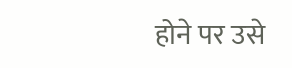होने पर उसे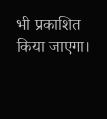भी प्रकाशित किया जाएगा।